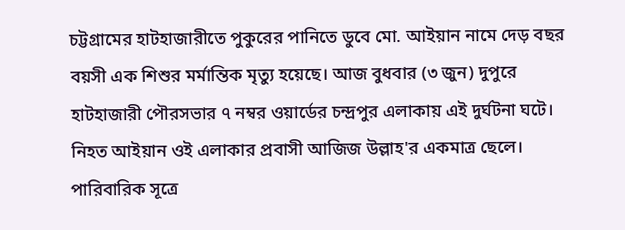চট্টগ্রামের হাটহাজারীতে পুকুরের পানিতে ডুবে মো. আইয়ান নামে দেড় বছর বয়সী এক শিশুর মর্মান্তিক মৃত্যু হয়েছে। আজ বুধবার (৩ জুন) দুপুরে হাটহাজারী পৌরসভার ৭ নম্বর ওয়ার্ডের চন্দ্রপুর এলাকায় এই দুর্ঘটনা ঘটে। নিহত আইয়ান ওই এলাকার প্রবাসী আজিজ উল্লাহ'র একমাত্র ছেলে।
পারিবারিক সূত্রে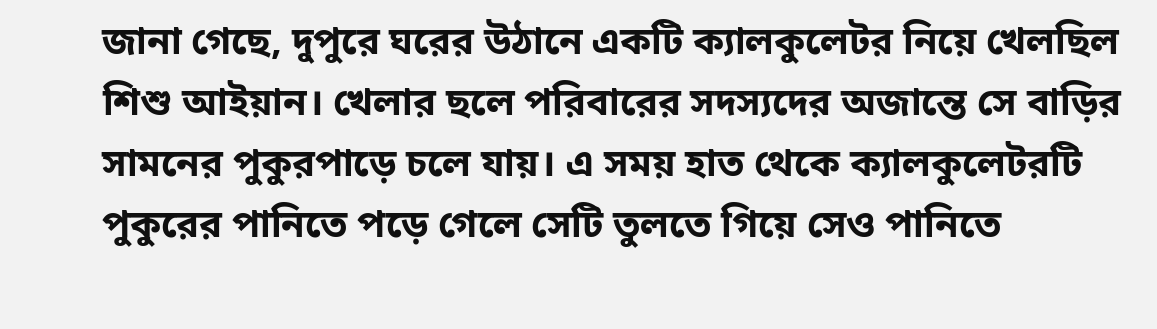জানা গেছে, দুপুরে ঘরের উঠানে একটি ক্যালকুলেটর নিয়ে খেলছিল শিশু আইয়ান। খেলার ছলে পরিবারের সদস্যদের অজান্তে সে বাড়ির সামনের পুকুরপাড়ে চলে যায়। এ সময় হাত থেকে ক্যালকুলেটরটি পুকুরের পানিতে পড়ে গেলে সেটি তুলতে গিয়ে সেও পানিতে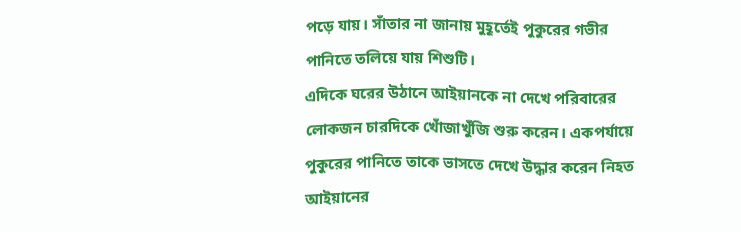পড়ে যায়। সাঁতার না জানায় মুহূর্তেই পুকুরের গভীর পানিতে তলিয়ে যায় শিশুটি।
এদিকে ঘরের উঠানে আইয়ানকে না দেখে পরিবারের লোকজন চারদিকে খোঁজাখুঁজি শুরু করেন। একপর্যায়ে পুকুরের পানিতে তাকে ভাসতে দেখে উদ্ধার করেন নিহত আইয়ানের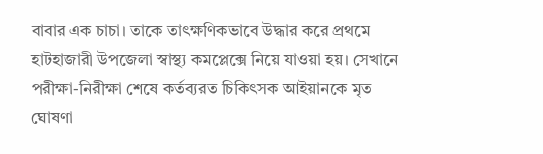বাবার এক চাচা। তাকে তাৎক্ষণিকভাবে উদ্ধার করে প্রথমে হাটহাজারী উপজেলা স্বাস্থ্য কমপ্লেক্সে নিয়ে যাওয়া হয়। সেখানে পরীক্ষা-নিরীক্ষা শেষে কর্তব্যরত চিকিৎসক আইয়ানকে মৃত ঘোষণা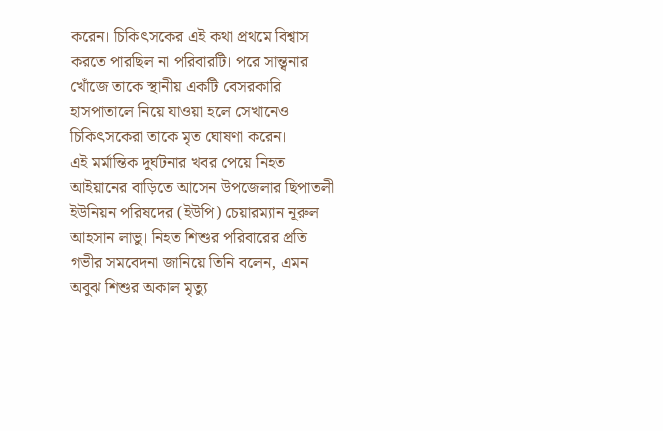করেন। চিকিৎসকের এই কথা প্রথমে বিশ্বাস করতে পারছিল না পরিবারটি। পরে সান্ত্বনার খোঁজে তাকে স্থানীয় একটি বেসরকারি হাসপাতালে নিয়ে যাওয়া হলে সেখানেও চিকিৎসকেরা তাকে মৃত ঘোষণা করেন।
এই মর্মান্তিক দুর্ঘটনার খবর পেয়ে নিহত আইয়ানের বাড়িতে আসেন উপজেলার ছিপাতলী ইউনিয়ন পরিষদের (ইউপি) চেয়ারম্যান নূরুল আহসান লাভু। নিহত শিশুর পরিবারের প্রতি গভীর সমবেদনা জানিয়ে তিনি বলেন, এমন অবুঝ শিশুর অকাল মৃত্যু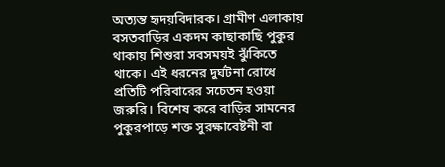অত্যন্ত হৃদয়বিদারক। গ্রামীণ এলাকায় বসতবাড়ির একদম কাছাকাছি পুকুর থাকায় শিশুরা সবসময়ই ঝুঁকিতে থাকে। এই ধরনের দুর্ঘটনা রোধে প্রতিটি পরিবারের সচেতন হওয়া জরুরি। বিশেষ করে বাড়ির সামনের পুকুরপাড়ে শক্ত সুরক্ষাবেষ্টনী বা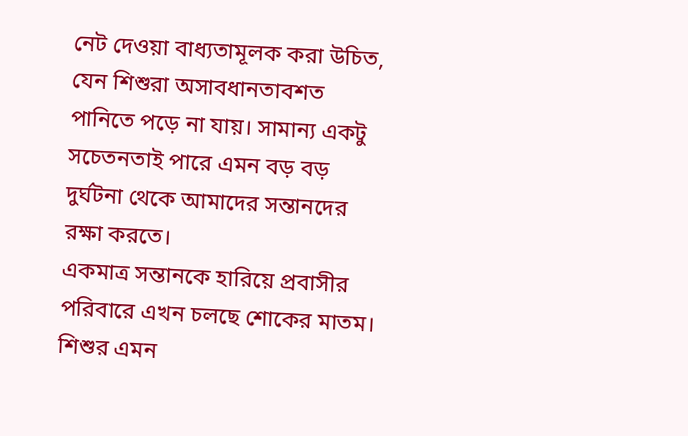নেট দেওয়া বাধ্যতামূলক করা উচিত, যেন শিশুরা অসাবধানতাবশত পানিতে পড়ে না যায়। সামান্য একটু সচেতনতাই পারে এমন বড় বড় দুর্ঘটনা থেকে আমাদের সন্তানদের রক্ষা করতে।
একমাত্র সন্তানকে হারিয়ে প্রবাসীর পরিবারে এখন চলছে শোকের মাতম। শিশুর এমন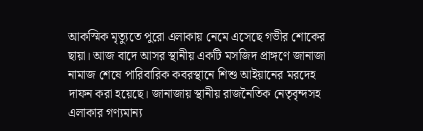আকস্মিক মৃত্যুতে পুরো এলাকায় নেমে এসেছে গভীর শোকের ছায়া। আজ বাদে আসর স্থানীয় একটি মসজিদ প্রাঙ্গণে জানাজা নামাজ শেষে পারিবারিক কবরস্থানে শিশু আইয়ানের মরদেহ দাফন করা হয়েছে। জানাজায় স্থানীয় রাজনৈতিক নেতৃবৃন্দসহ এলাকার গণ্যমান্য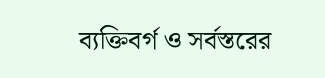ব্যক্তিবর্গ ও সর্বস্তরের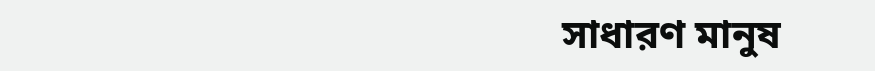সাধারণ মানুষ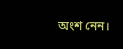অংশ নেন।